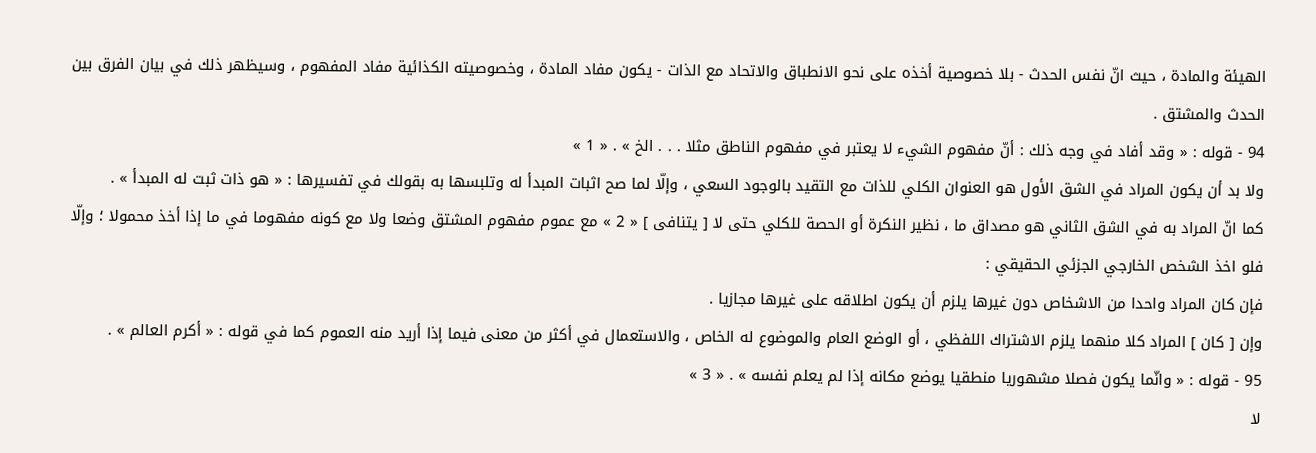الهيئة والمادة ، حيث انّ نفس الحدث - بلا خصوصية أخذه على نحو الانطباق والاتحاد مع الذات - يكون مفاد المادة ، وخصوصيته الكذائية مفاد المفهوم ، وسيظهر ذلك في بيان الفرق بين الحدث والمشتق .
94 - قوله : « وقد أفاد في وجه ذلك : أنّ مفهوم الشيء لا يعتبر في مفهوم الناطق مثلا . . . الخ » . « 1 »
ولا بد أن يكون المراد في الشق الأول هو العنوان الكلي للذات مع التقيد بالوجود السعي ، وإلّا لما صح اثبات المبدأ له وتلبسها به بقولك في تفسيرها : « هو ذات ثبت له المبدأ » .
كما انّ المراد به في الشق الثاني هو مصداق ما ، نظير النكرة أو الحصة للكلي حتى لا [ يتنافى ] « 2 » مع عموم مفهوم المشتق وضعا ولا مع كونه مفهوما في ما إذا أخذ محمولا ؛ وإلّا فلو اخذ الشخص الخارجي الجزئي الحقيقي :
فإن كان المراد واحدا من الاشخاص دون غيرها يلزم أن يكون اطلاقه على غيرها مجازيا .
وإن [ كان ] المراد كلا منهما يلزم الاشتراك اللفظي ، أو الوضع العام والموضوع له الخاص ، والاستعمال في أكثر من معنى فيما إذا أريد منه العموم كما في قوله : « أكرم العالم » .
95 - قوله : « وانّما يكون فصلا مشهوريا منطقيا يوضع مكانه إذا لم يعلم نفسه » . « 3 »
لا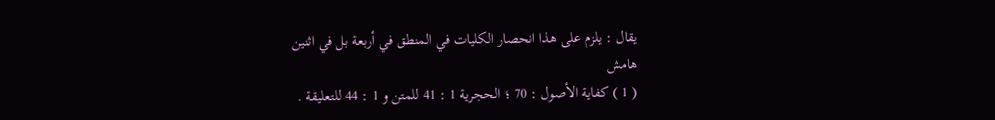يقال : يلزم على هذا انحصار الكليات في المنطق في أربعة بل في اثنين
هامش
( 1 ) كفاية الأصول : 70 ؛ الحجرية 1 : 41 للمتن و 1 : 44 للتعليقة .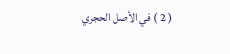( 2 ) في الأصل الحجري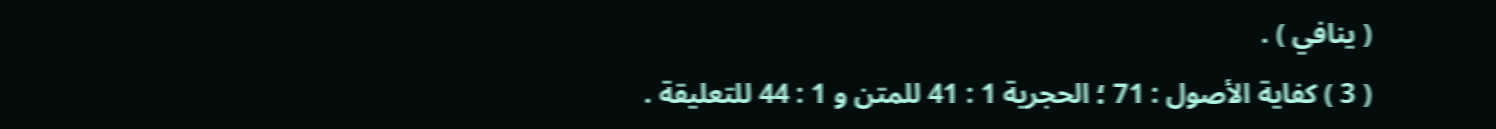( ينافي ) .
( 3 ) كفاية الأصول : 71 ؛ الحجرية 1 : 41 للمتن و 1 : 44 للتعليقة .